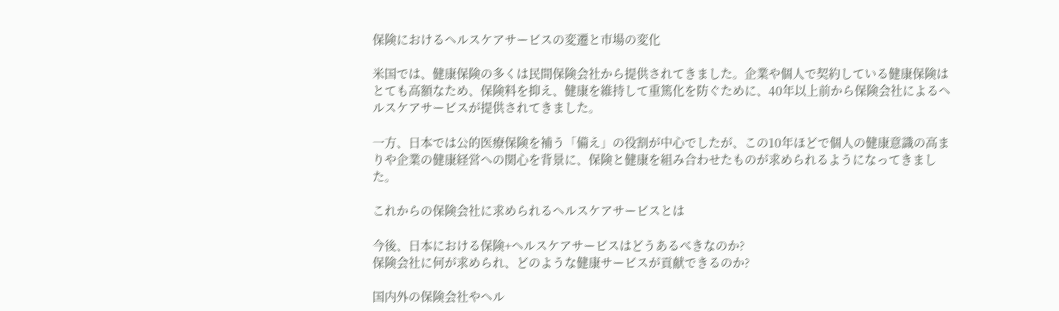保険におけるヘルスケアサービスの変遷と市場の変化

米国では、健康保険の多くは民間保険会社から提供されてきました。企業や個人で契約している健康保険はとても高額なため、保険料を抑え、健康を維持して重篤化を防ぐために、40年以上前から保険会社によるヘルスケアサービスが提供されてきました。

一方、日本では公的医療保険を補う「備え」の役割が中心でしたが、この10年ほどで個人の健康意識の高まりや企業の健康経営への関心を背景に、保険と健康を組み合わせたものが求められるようになってきました。

これからの保険会社に求められるヘルスケアサービスとは

今後、日本における保険+ヘルスケアサービスはどうあるべきなのか?
保険会社に何が求められ、どのような健康サービスが貢献できるのか?

国内外の保険会社やヘル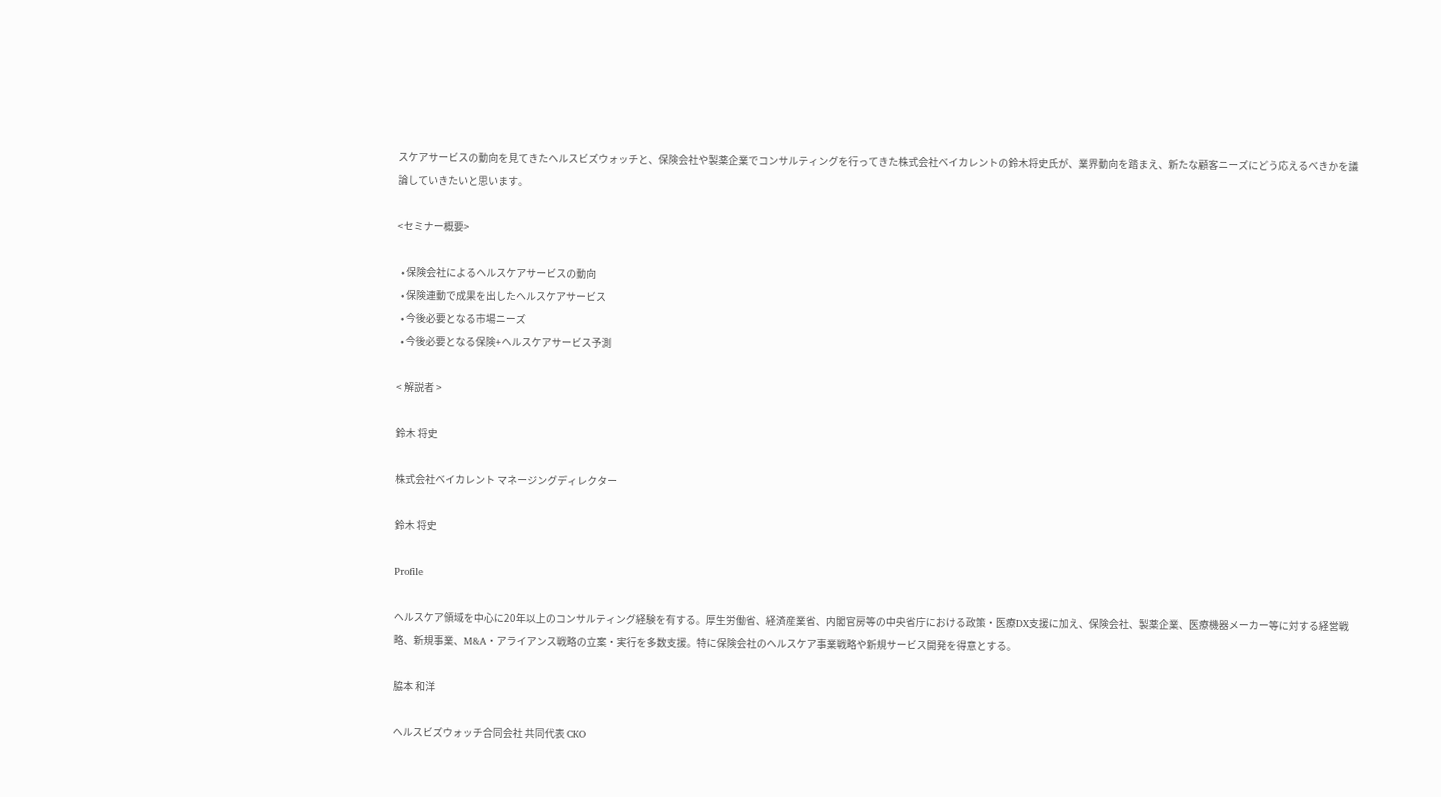スケアサービスの動向を見てきたヘルスビズウォッチと、保険会社や製薬企業でコンサルティングを行ってきた株式会社ベイカレントの鈴木将史氏が、業界動向を踏まえ、新たな顧客ニーズにどう応えるべきかを議論していきたいと思います。

<セミナー概要>

  • 保険会社によるヘルスケアサービスの動向
  • 保険連動で成果を出したヘルスケアサービス
  • 今後必要となる市場ニーズ
  • 今後必要となる保険+ヘルスケアサービス予測

< 解説者 >

鈴木 将史

株式会社ベイカレント マネージングディレクター

鈴木 将史

Profile

ヘルスケア領域を中心に20年以上のコンサルティング経験を有する。厚生労働省、経済産業省、内閣官房等の中央省庁における政策・医療DX支援に加え、保険会社、製薬企業、医療機器メーカー等に対する経営戦略、新規事業、M&A・アライアンス戦略の立案・実行を多数支援。特に保険会社のヘルスケア事業戦略や新規サービス開発を得意とする。

脇本 和洋

ヘルスビズウォッチ合同会社 共同代表 CKO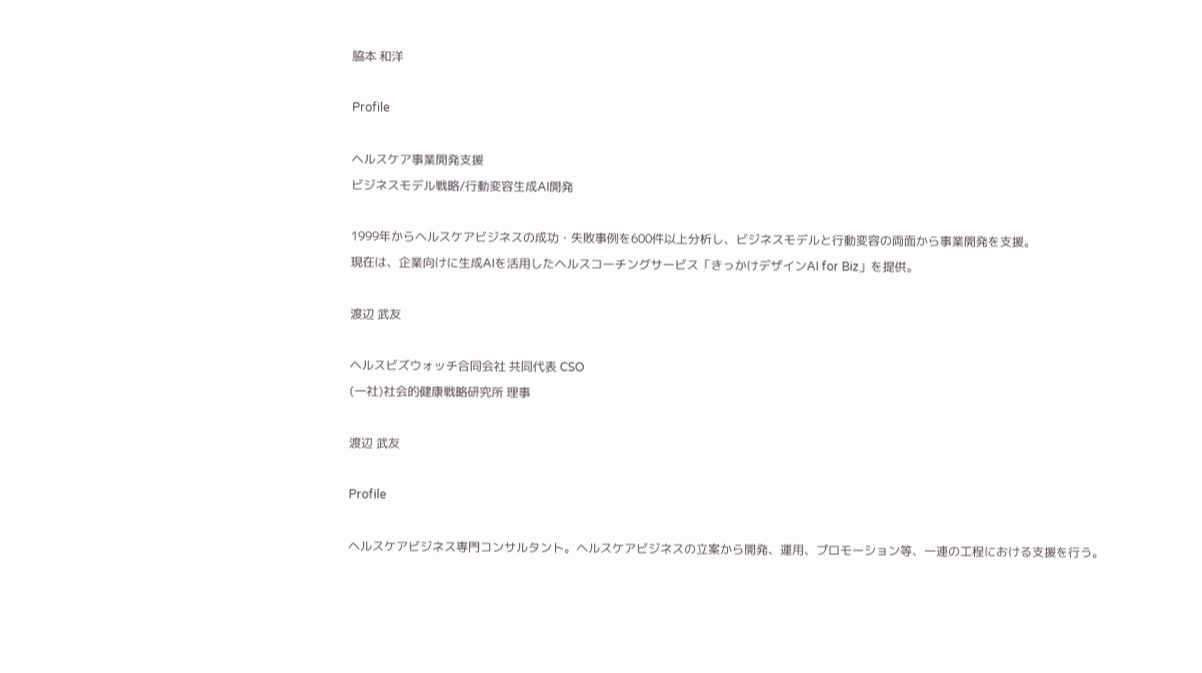脇本 和洋

Profile

ヘルスケア事業開発支援
ビジネスモデル戦略/行動変容生成AI開発

1999年からヘルスケアビジネスの成功・失敗事例を600件以上分析し、ビジネスモデルと行動変容の両面から事業開発を支援。
現在は、企業向けに生成AIを活用したヘルスコーチングサービス「きっかけデザインAI for Biz」を提供。

渡辺 武友

ヘルスビズウォッチ合同会社 共同代表 CSO
(一社)社会的健康戦略研究所 理事

渡辺 武友

Profile

ヘルスケアビジネス専門コンサルタント。ヘルスケアビジネスの立案から開発、運用、プロモーション等、一連の工程における支援を行う。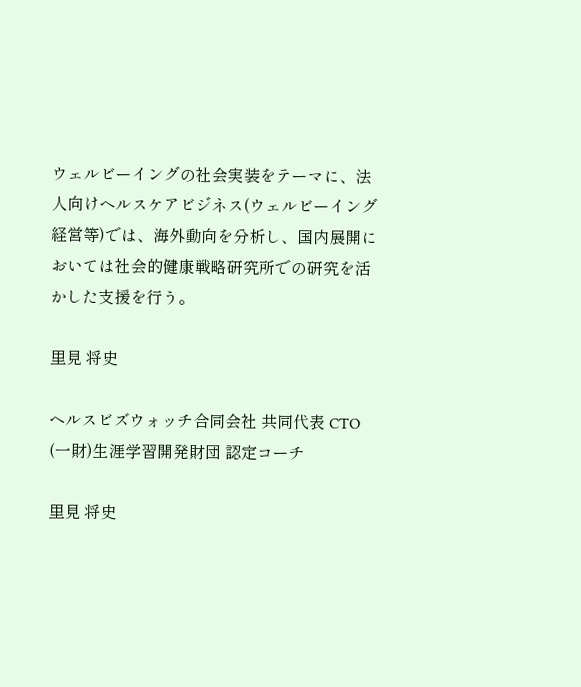ウェルビーイングの社会実装をテーマに、法人向けヘルスケアビジネス(ウェルビーイング経営等)では、海外動向を分析し、国内展開においては社会的健康戦略研究所での研究を活かした支援を行う。

里見 将史

ヘルスビズウォッチ合同会社 共同代表 CTO
(一財)生涯学習開発財団 認定コーチ

里見 将史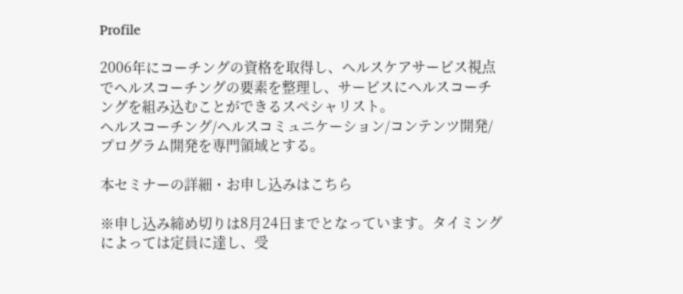Profile

2006年にコーチングの資格を取得し、ヘルスケアサービス視点でヘルスコーチングの要素を整理し、サービスにヘルスコーチングを組み込むことができるスペシャリスト。
ヘルスコーチング/ヘルスコミュニケーション/コンテンツ開発/プログラム開発を専門領域とする。

本セミナーの詳細・お申し込みはこちら

※申し込み締め切りは8月24日までとなっています。タイミングによっては定員に達し、受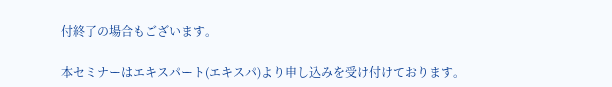付終了の場合もございます。

本セミナーはエキスパート(エキスパ)より申し込みを受け付けております。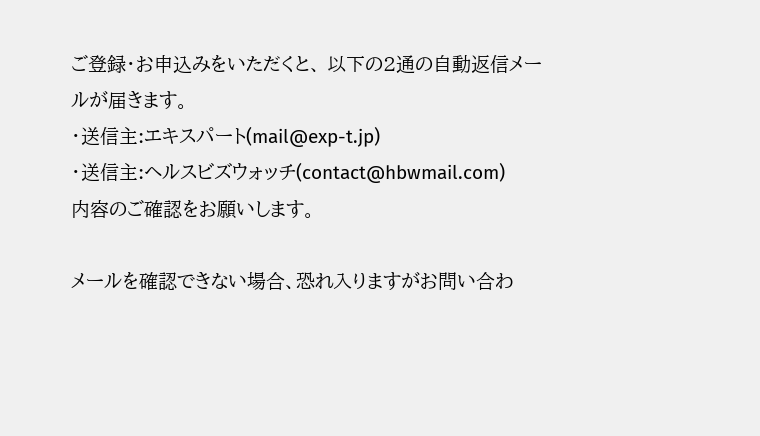ご登録・お申込みをいただくと、 以下の2通の自動返信メールが届きます。
・送信主:エキスパート(mail@exp-t.jp)
・送信主:ヘルスビズウォッチ(contact@hbwmail.com)
内容のご確認をお願いします。

メールを確認できない場合、恐れ入りますがお問い合わ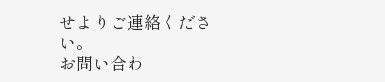せよりご連絡ください。
お問い合わ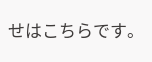せはこちらです。